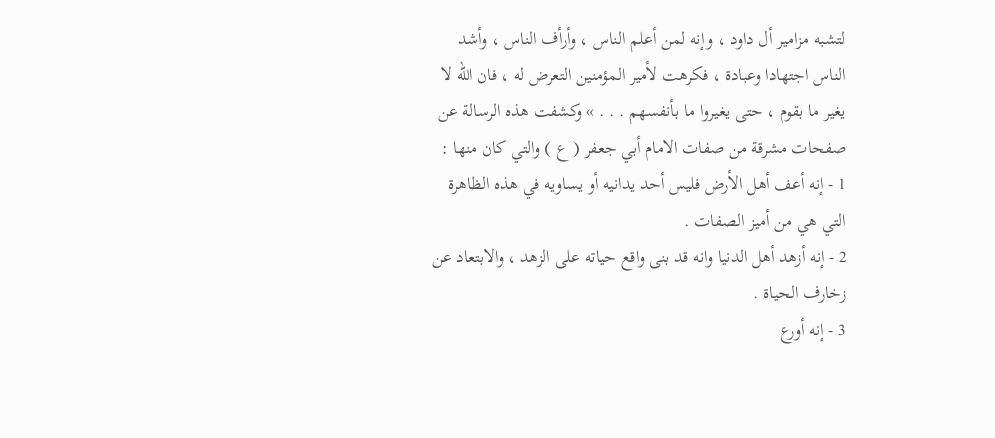لتشبه مزامير أل داود ، وإنه لمن أعلم الناس ، وأرأف الناس ، وأشد الناس اجتهادا وعبادة ، فكرهت لأمير المؤمنين التعرض له ، فان اللّه لا يغير ما بقوم ، حتى يغيروا ما بأنفسهم . . . » وكشفت هذه الرسالة عن صفحات مشرقة من صفات الامام أبي جعفر ( ع ) والتي كان منها :
1 - إنه أعف أهل الأرض فليس أحد يدانيه أو يساويه في هذه الظاهرة التي هي من أميز الصفات .
2 - إنه أزهد أهل الدنيا وانه قد بنى واقع حياته على الزهد ، والابتعاد عن زخارف الحياة .
3 - إنه أورع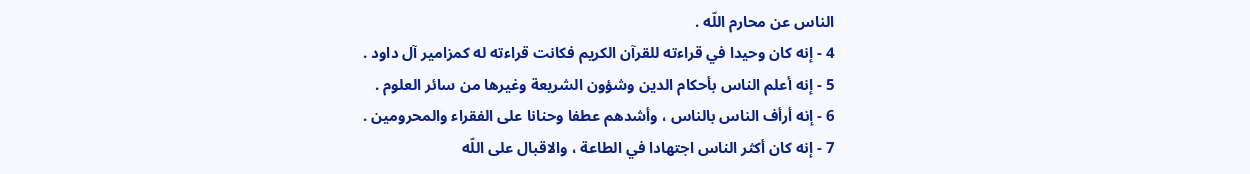الناس عن محارم اللّه .
4 - إنه كان وحيدا في قراءته للقرآن الكريم فكانت قراءته له كمزامير آل داود .
5 - إنه أعلم الناس بأحكام الدين وشؤون الشريعة وغيرها من سائر العلوم .
6 - إنه أرأف الناس بالناس ، وأشدهم عطفا وحنانا على الفقراء والمحرومين .
7 - إنه كان أكثر الناس اجتهادا في الطاعة ، والاقبال على اللّه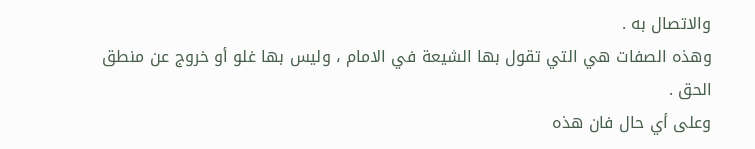والاتصال به .
وهذه الصفات هي التي تقول بها الشيعة في الامام ، وليس بها غلو أو خروج عن منطق الحق .
وعلى أي حال فان هذه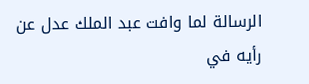الرسالة لما وافت عبد الملك عدل عن رأيه في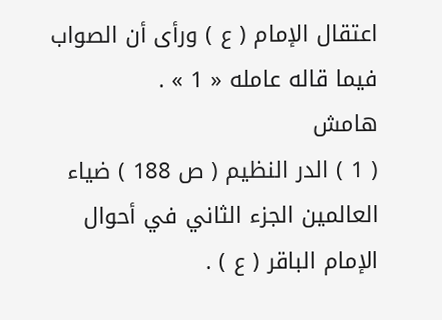اعتقال الإمام ( ع ) ورأى أن الصواب فيما قاله عامله « 1 » .
هامش
( 1 ) الدر النظيم ( ص 188 ) ضياء العالمين الجزء الثاني في أحوال الإمام الباقر ( ع ) .